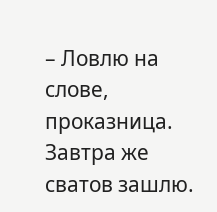– Ловлю на слове, проказница. Завтра же сватов зашлю.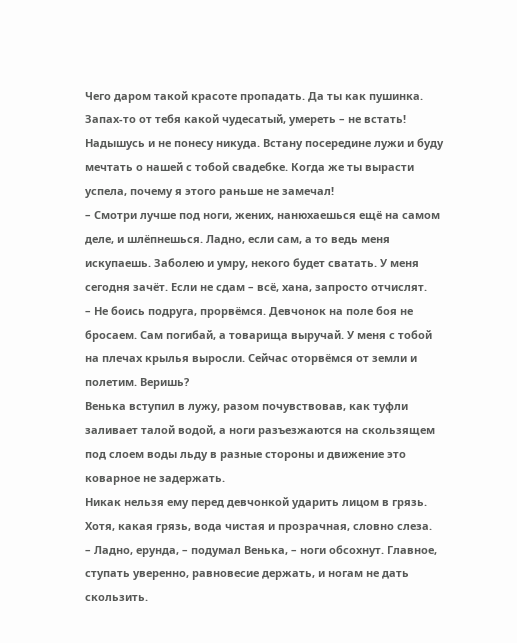Чего даром такой красоте пропадать. Да ты как пушинка. Запах-то от тебя какой чудесатый, умереть – не встать! Надышусь и не понесу никуда. Встану посередине лужи и буду мечтать о нашей с тобой свадебке. Когда же ты вырасти успела, почему я этого раньше не замечал!
– Смотри лучше под ноги, жених, нанюхаешься ещё на самом деле, и шлёпнешься. Ладно, если сам, а то ведь меня искупаешь. Заболею и умру, некого будет сватать. У меня сегодня зачёт. Если не сдам – всё, хана, запросто отчислят.
– Не боись подруга, прорвёмся. Девчонок на поле боя не бросаем. Сам погибай, а товарища выручай. У меня с тобой на плечах крылья выросли. Сейчас оторвёмся от земли и полетим. Веришь?
Венька вступил в лужу, разом почувствовав, как туфли заливает талой водой, а ноги разъезжаются на скользящем под слоем воды льду в разные стороны и движение это коварное не задержать.
Никак нельзя ему перед девчонкой ударить лицом в грязь. Хотя, какая грязь, вода чистая и прозрачная, словно слеза.
– Ладно, ерунда, – подумал Венька, – ноги обсохнут. Главное, ступать уверенно, равновесие держать, и ногам не дать скользить.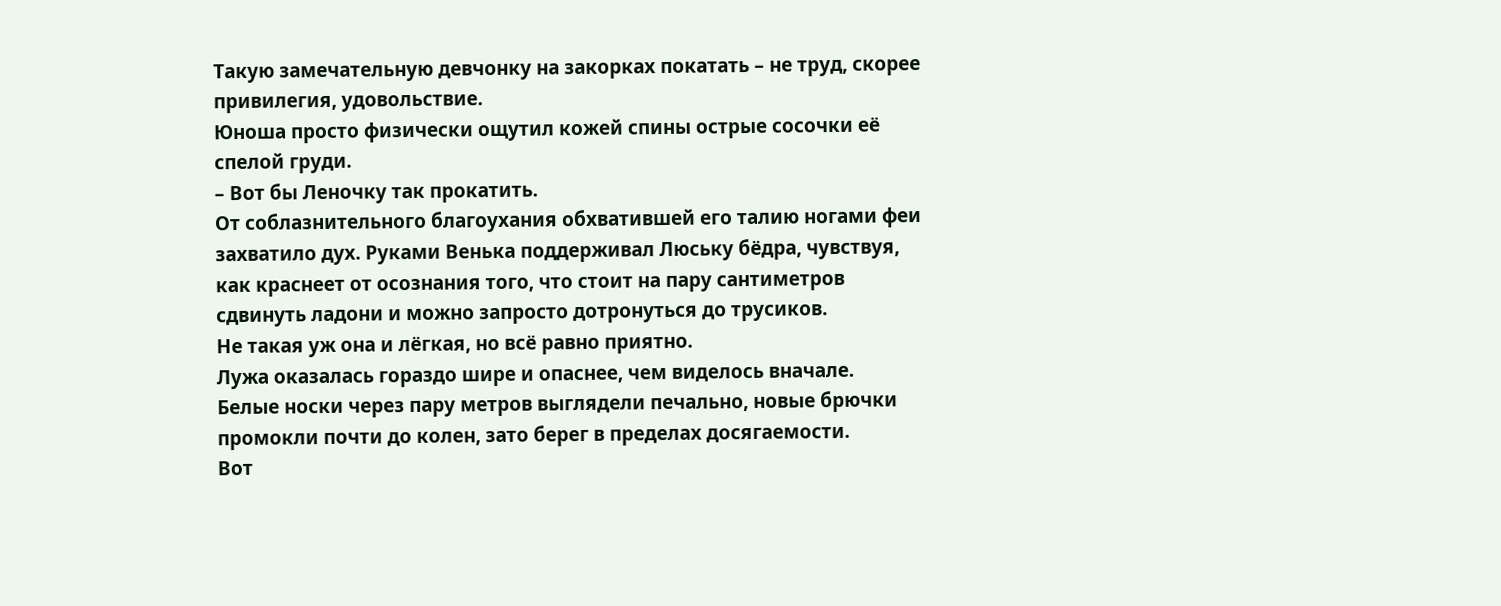Такую замечательную девчонку на закорках покатать – не труд, скорее привилегия, удовольствие.
Юноша просто физически ощутил кожей спины острые сосочки её спелой груди.
– Вот бы Леночку так прокатить.
От соблазнительного благоухания обхватившей его талию ногами феи захватило дух. Руками Венька поддерживал Люську бёдра, чувствуя, как краснеет от осознания того, что стоит на пару сантиметров сдвинуть ладони и можно запросто дотронуться до трусиков.
Не такая уж она и лёгкая, но всё равно приятно.
Лужа оказалась гораздо шире и опаснее, чем виделось вначале.
Белые носки через пару метров выглядели печально, новые брючки промокли почти до колен, зато берег в пределах досягаемости.
Вот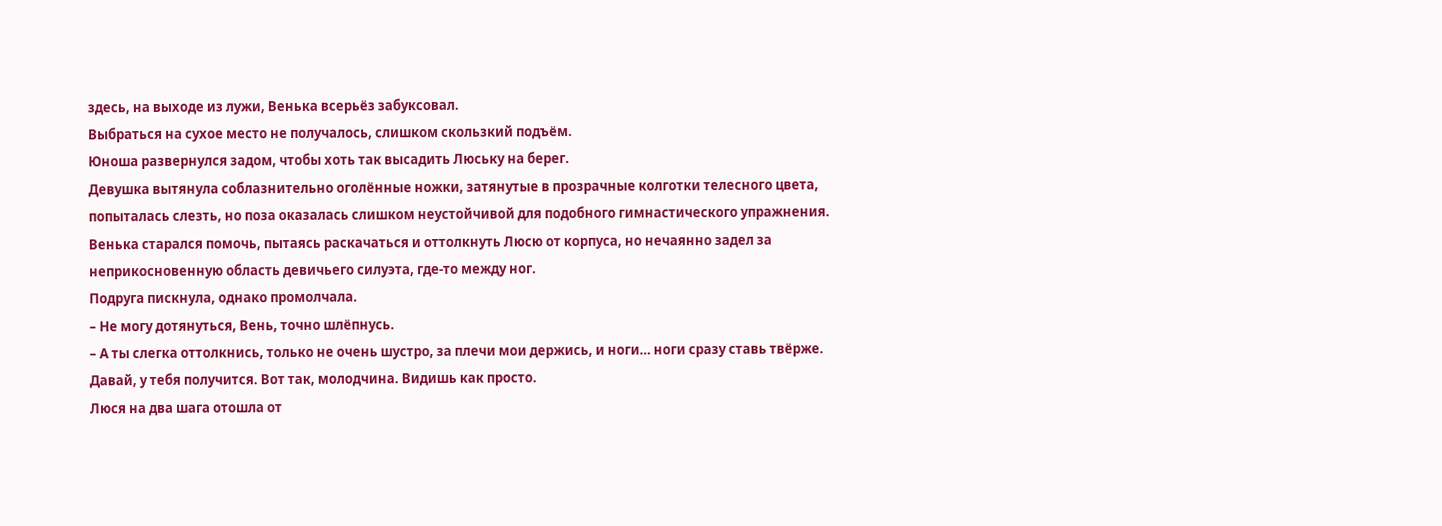здесь, на выходе из лужи, Венька всерьёз забуксовал.
Выбраться на сухое место не получалось, слишком скользкий подъём.
Юноша развернулся задом, чтобы хоть так высадить Люську на берег.
Девушка вытянула соблазнительно оголённые ножки, затянутые в прозрачные колготки телесного цвета, попыталась слезть, но поза оказалась слишком неустойчивой для подобного гимнастического упражнения.
Венька старался помочь, пытаясь раскачаться и оттолкнуть Люсю от корпуса, но нечаянно задел за неприкосновенную область девичьего силуэта, где-то между ног.
Подруга пискнула, однако промолчала.
– Не могу дотянуться, Вень, точно шлёпнусь.
– А ты слегка оттолкнись, только не очень шустро, за плечи мои держись, и ноги… ноги сразу ставь твёрже. Давай, у тебя получится. Вот так, молодчина. Видишь как просто.
Люся на два шага отошла от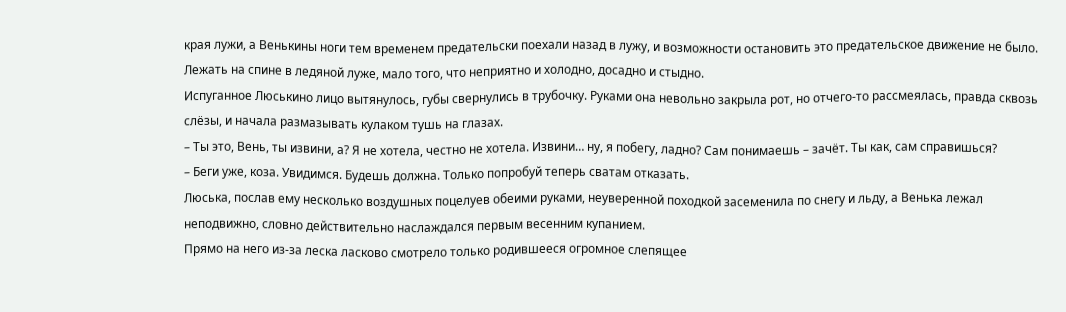края лужи, а Венькины ноги тем временем предательски поехали назад в лужу, и возможности остановить это предательское движение не было.
Лежать на спине в ледяной луже, мало того, что неприятно и холодно, досадно и стыдно.
Испуганное Люськино лицо вытянулось, губы свернулись в трубочку. Руками она невольно закрыла рот, но отчего-то рассмеялась, правда сквозь слёзы, и начала размазывать кулаком тушь на глазах.
– Ты это, Вень, ты извини, а? Я не хотела, честно не хотела. Извини… ну, я побегу, ладно? Сам понимаешь – зачёт. Ты как, сам справишься?
– Беги уже, коза. Увидимся. Будешь должна. Только попробуй теперь сватам отказать.
Люська, послав ему несколько воздушных поцелуев обеими руками, неуверенной походкой засеменила по снегу и льду, а Венька лежал неподвижно, словно действительно наслаждался первым весенним купанием.
Прямо на него из-за леска ласково смотрело только родившееся огромное слепящее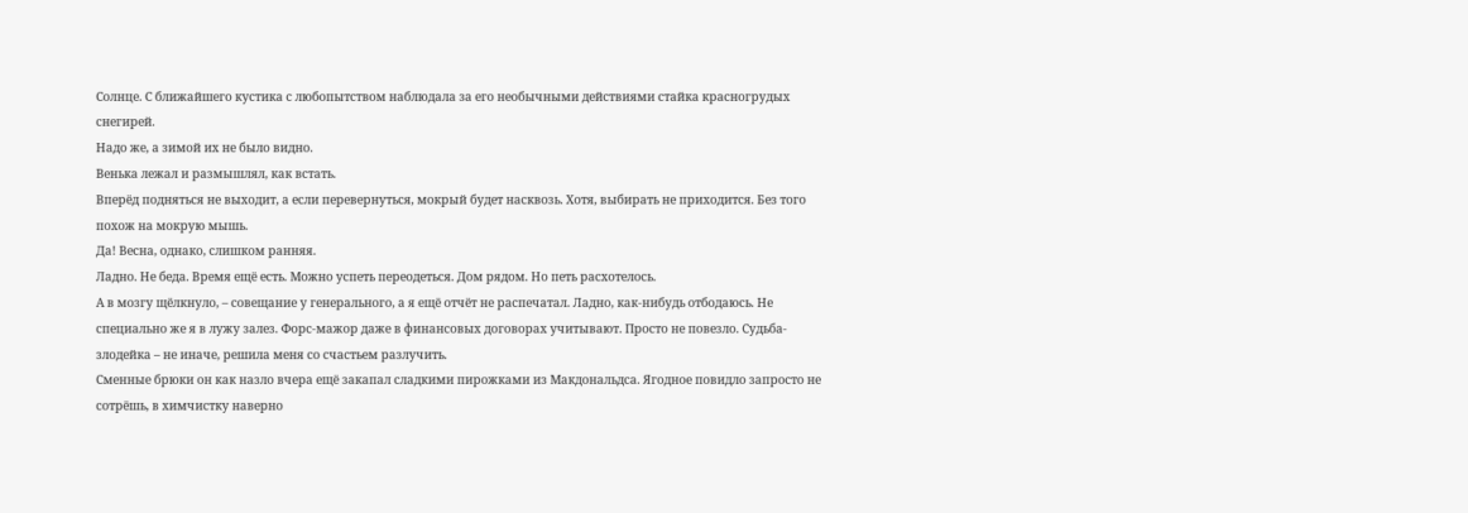Солнце. С ближайшего кустика с любопытством наблюдала за его необычными действиями стайка красногрудых снегирей.
Надо же, а зимой их не было видно.
Венька лежал и размышлял, как встать.
Вперёд подняться не выходит, а если перевернуться, мокрый будет насквозь. Хотя, выбирать не приходится. Без того похож на мокрую мышь.
Да! Весна, однако, слишком ранняя.
Ладно. Не беда. Время ещё есть. Можно успеть переодеться. Дом рядом. Но петь расхотелось.
А в мозгу щёлкнуло, – совещание у генерального, а я ещё отчёт не распечатал. Ладно, как-нибудь отбодаюсь. Не специально же я в лужу залез. Форс-мажор даже в финансовых договорах учитывают. Просто не повезло. Судьба-злодейка – не иначе, решила меня со счастьем разлучить.
Сменные брюки он как назло вчера ещё закапал сладкими пирожками из Макдональдса. Ягодное повидло запросто не сотрёшь, в химчистку наверно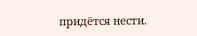придётся нести.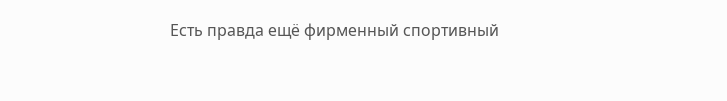Есть правда ещё фирменный спортивный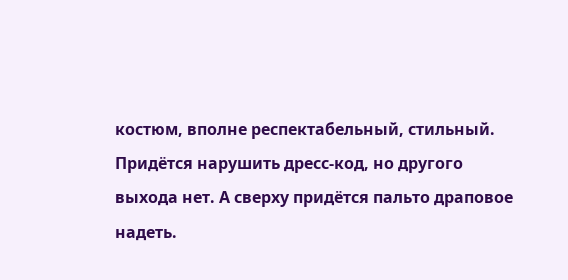костюм, вполне респектабельный, стильный. Придётся нарушить дресс-код, но другого выхода нет. А сверху придётся пальто драповое надеть.